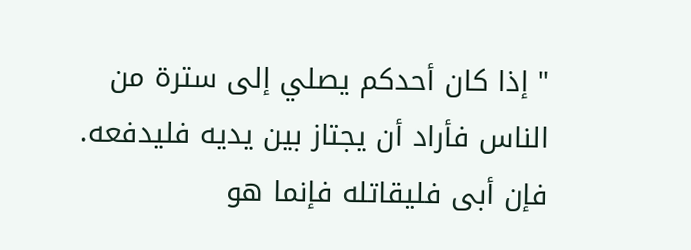" إذا كان أحدكم يصلي إلى سترة من الناس فأراد أن يجتاز بين يديه فليدفعه. فإن أبى فليقاتله فإنما هو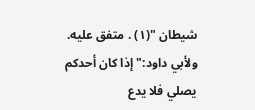شيطان "(١) . متفق عليه.
ولأبي داود:" إذا كان أحدكم يصلي فلا يدع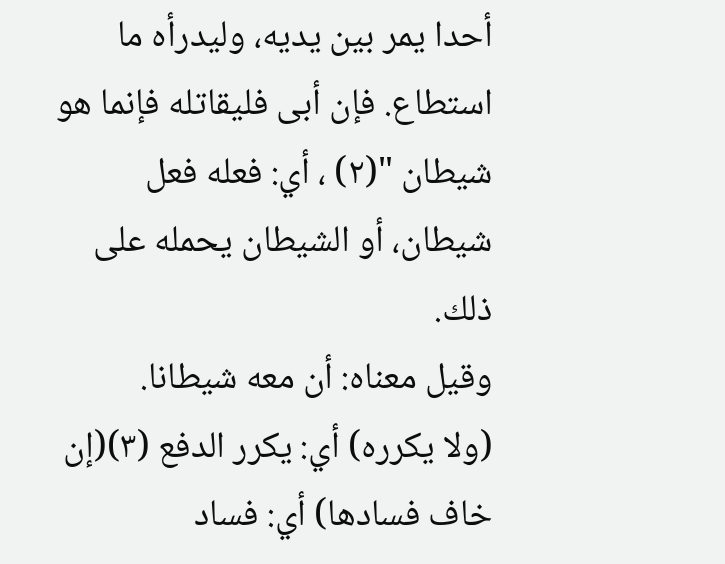أحدا يمر بين يديه، وليدرأه ما استطاع. فإن أبى فليقاتله فإنما هو شيطان "(٢) ، أي: فعله فعل شيطان، أو الشيطان يحمله على ذلك.
وقيل معناه: أن معه شيطانا.
(ولا يكرره) أي: يكرر الدفع (٣)(إن خاف فسادها) أي: فساد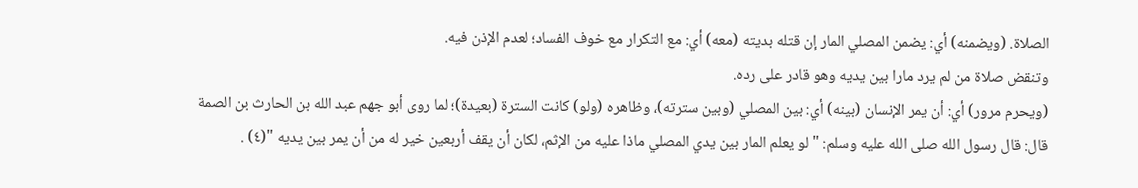الصلاة. (ويضمنه) أي: يضمن المصلي المار إن قتله بديته (معه) أي: مع التكرار مع خوف الفساد؛ لعدم الإذن فيه.
وتنقض صلاة من لم يرد مارا بين يديه وهو قادر على رده.
(ويحرم مرور) أي: أن يمر الإنسان (بينه) أي: بين المصلي (وبين سترته)، وظاهره (ولو) كانت السترة (بعيدة)؛ لما روى أبو جهم عبد الله بن الحارث بن الصمة قال: قال رسول الله صلى الله عليه وسلم: " لو يعلم المار بين يدي المصلي ماذا عليه من الإثم، لكان أن يقف أربعين خير له من أن يمر بين يديه "(٤) .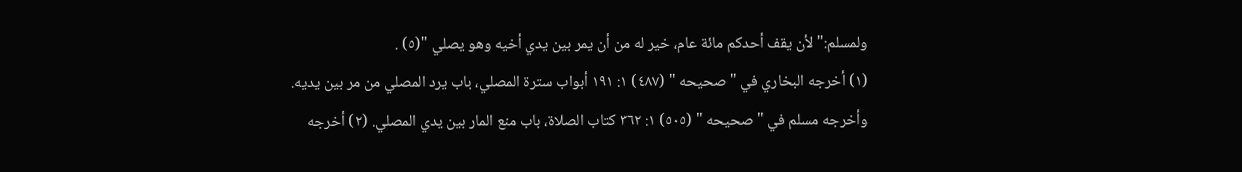ولمسلم:" لأن يقف أحدكم مائة عام، خير له من أن يمر بين يدي أخيه وهو يصلي "(٥) .
(١) أخرجه البخاري في " صحيحه " (٤٨٧) ١: ١٩١ أبواب سترة المصلي، باب يرد المصلي من مر بين يديه. وأخرجه مسلم في " صحيحه " (٥٠٥) ١: ٣٦٢ كتاب الصلاة، باب منع المار بين يدي المصلي. (٢) أخرجه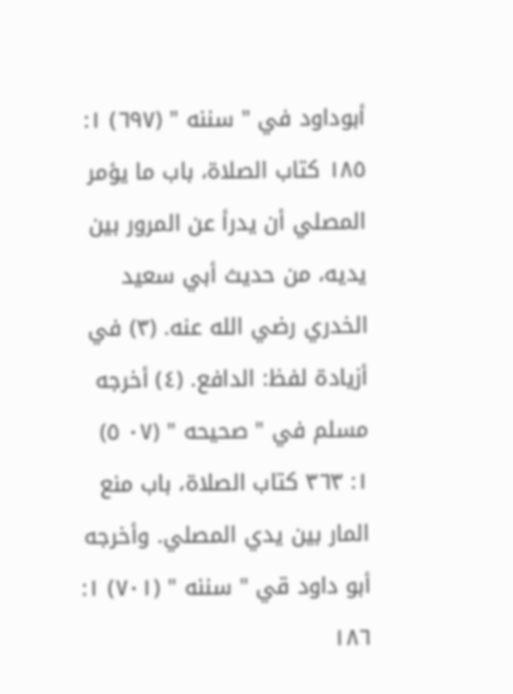أبوداود في " سننه " (٦٩٧) ١: ١٨٥ كتاب الصلاة، باب ما يؤمر المصلي أن يدرأ عن المرور بين يديه، من حديث أبي سعيد الخدري رضي الله عنه. (٣) في أزيادة لفظ: الدافع. (٤) أخرجه مسلم في " صحيحه " (٠٧ ٥) ١: ٣٦٣ كتاب الصلاة، باب منع المار بين يدي المصلي. وأخرجه أبو داود قي " سننه " (٧٠١) ١: ١٨٦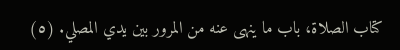كتاب الصلاة، باب ما ينهى عنه من المرور بين يدي المصلي. (٥)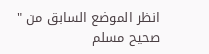انظر الموضع السابق من " صحيح مسلم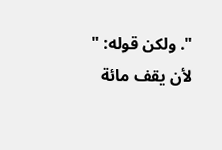". ولكن قوله: " لأن يقف مائة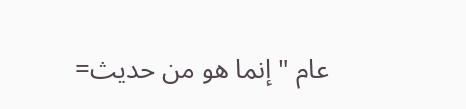عام " إنما هو من حديث=